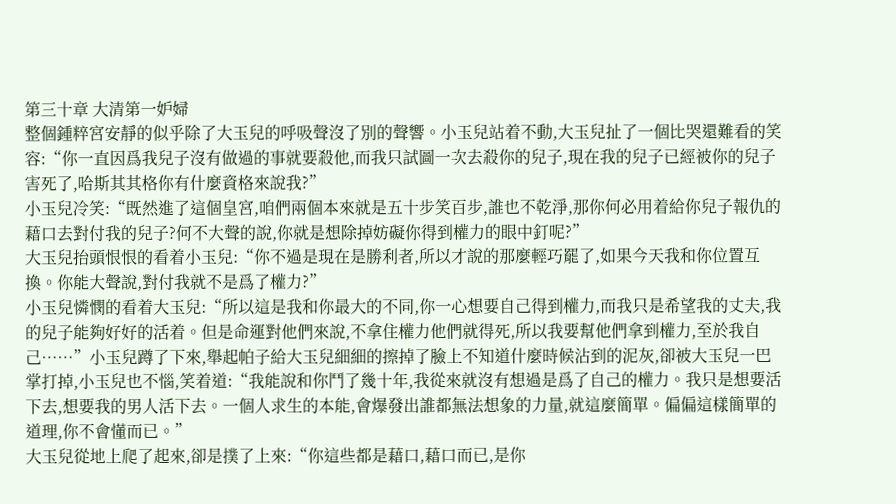第三十章 大清第一妒婦
整個鍾粹宮安靜的似乎除了大玉兒的呼吸聲沒了別的聲響。小玉兒站着不動,大玉兒扯了一個比哭還難看的笑容:“你一直因爲我兒子沒有做過的事就要殺他,而我只試圖一次去殺你的兒子,現在我的兒子已經被你的兒子害死了,哈斯其其格你有什麼資格來說我?”
小玉兒冷笑:“既然進了這個皇宮,咱們兩個本來就是五十步笑百步,誰也不乾淨,那你何必用着給你兒子報仇的藉口去對付我的兒子?何不大聲的說,你就是想除掉妨礙你得到權力的眼中釘呢?”
大玉兒抬頭恨恨的看着小玉兒:“你不過是現在是勝利者,所以才說的那麼輕巧罷了,如果今天我和你位置互換。你能大聲說,對付我就不是爲了權力?”
小玉兒憐憫的看着大玉兒:“所以這是我和你最大的不同,你一心想要自己得到權力,而我只是希望我的丈夫,我的兒子能夠好好的活着。但是命運對他們來說,不拿住權力他們就得死,所以我要幫他們拿到權力,至於我自己……”小玉兒蹲了下來,舉起帕子給大玉兒細細的擦掉了臉上不知道什麼時候沾到的泥灰,卻被大玉兒一巴掌打掉,小玉兒也不惱,笑着道:“我能說和你鬥了幾十年,我從來就沒有想過是爲了自己的權力。我只是想要活下去,想要我的男人活下去。一個人求生的本能,會爆發出誰都無法想象的力量,就這麼簡單。偏偏這樣簡單的道理,你不會懂而已。”
大玉兒從地上爬了起來,卻是撲了上來:“你這些都是藉口,藉口而已,是你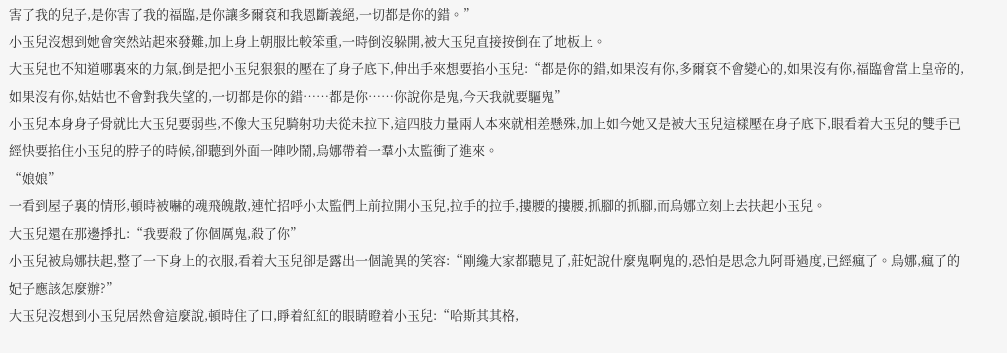害了我的兒子,是你害了我的福臨,是你讓多爾袞和我恩斷義絕,一切都是你的錯。”
小玉兒沒想到她會突然站起來發難,加上身上朝服比較笨重,一時倒沒躲開,被大玉兒直接按倒在了地板上。
大玉兒也不知道哪裏來的力氣,倒是把小玉兒狠狠的壓在了身子底下,伸出手來想要掐小玉兒:“都是你的錯,如果沒有你,多爾袞不會變心的,如果沒有你,福臨會當上皇帝的,如果沒有你,姑姑也不會對我失望的,一切都是你的錯……都是你……你說你是鬼,今天我就要驅鬼”
小玉兒本身身子骨就比大玉兒要弱些,不像大玉兒騎射功夫從未拉下,這四肢力量兩人本來就相差懸殊,加上如今她又是被大玉兒這樣壓在身子底下,眼看着大玉兒的雙手已經快要掐住小玉兒的脖子的時候,卻聽到外面一陣吵鬧,烏娜帶着一羣小太監衝了進來。
“娘娘”
一看到屋子裏的情形,頓時被嚇的魂飛魄散,連忙招呼小太監們上前拉開小玉兒,拉手的拉手,摟腰的摟腰,抓腳的抓腳,而烏娜立刻上去扶起小玉兒。
大玉兒還在那邊掙扎:“我要殺了你個厲鬼,殺了你”
小玉兒被烏娜扶起,整了一下身上的衣服,看着大玉兒卻是露出一個詭異的笑容:“剛纔大家都聽見了,莊妃說什麼鬼啊鬼的,恐怕是思念九阿哥過度,已經瘋了。烏娜,瘋了的妃子應該怎麼辦?”
大玉兒沒想到小玉兒居然會這麼說,頓時住了口,睜着紅紅的眼睛瞪着小玉兒:“哈斯其其格,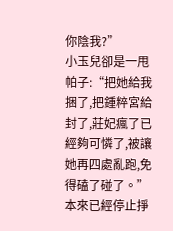你陰我?”
小玉兒卻是一甩帕子:“把她給我捆了,把鍾粹宮給封了,莊妃瘋了已經夠可憐了,被讓她再四處亂跑,免得磕了碰了。”
本來已經停止掙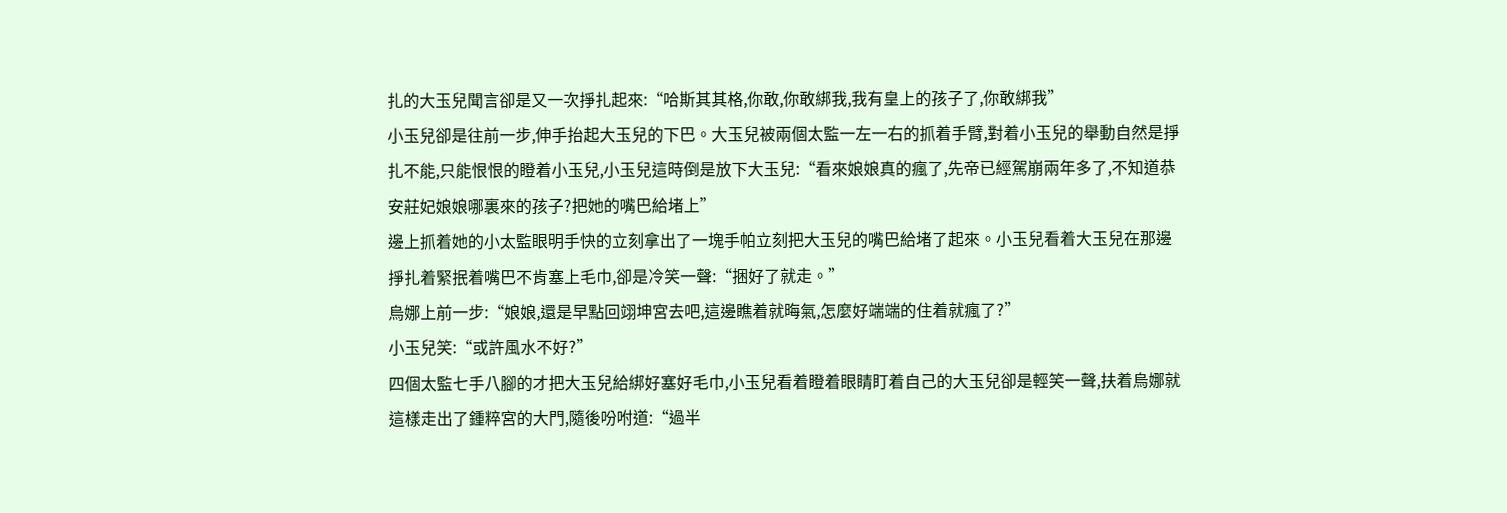扎的大玉兒聞言卻是又一次掙扎起來:“哈斯其其格,你敢,你敢綁我,我有皇上的孩子了,你敢綁我”
小玉兒卻是往前一步,伸手抬起大玉兒的下巴。大玉兒被兩個太監一左一右的抓着手臂,對着小玉兒的舉動自然是掙扎不能,只能恨恨的瞪着小玉兒,小玉兒這時倒是放下大玉兒:“看來娘娘真的瘋了,先帝已經駕崩兩年多了,不知道恭安莊妃娘娘哪裏來的孩子?把她的嘴巴給堵上”
邊上抓着她的小太監眼明手快的立刻拿出了一塊手帕立刻把大玉兒的嘴巴給堵了起來。小玉兒看着大玉兒在那邊掙扎着緊抿着嘴巴不肯塞上毛巾,卻是冷笑一聲:“捆好了就走。”
烏娜上前一步:“娘娘,還是早點回翊坤宮去吧,這邊瞧着就晦氣,怎麼好端端的住着就瘋了?”
小玉兒笑:“或許風水不好?”
四個太監七手八腳的才把大玉兒給綁好塞好毛巾,小玉兒看着瞪着眼睛盯着自己的大玉兒卻是輕笑一聲,扶着烏娜就這樣走出了鍾粹宮的大門,隨後吩咐道:“過半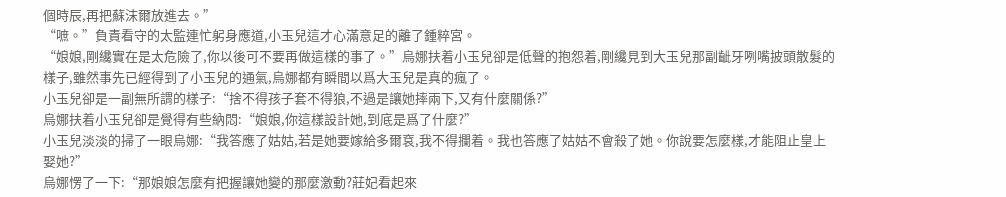個時辰,再把蘇沫爾放進去。”
“嗻。”負責看守的太監連忙躬身應道,小玉兒這才心滿意足的離了鍾粹宮。
“娘娘,剛纔實在是太危險了,你以後可不要再做這樣的事了。”烏娜扶着小玉兒卻是低聲的抱怨着,剛纔見到大玉兒那副齜牙咧嘴披頭散髮的樣子,雖然事先已經得到了小玉兒的通氣,烏娜都有瞬間以爲大玉兒是真的瘋了。
小玉兒卻是一副無所謂的樣子:“捨不得孩子套不得狼,不過是讓她摔兩下,又有什麼關係?”
烏娜扶着小玉兒卻是覺得有些納悶:“娘娘,你這樣設計她,到底是爲了什麼?”
小玉兒淡淡的掃了一眼烏娜:“我答應了姑姑,若是她要嫁給多爾袞,我不得攔着。我也答應了姑姑不會殺了她。你說要怎麼樣,才能阻止皇上娶她?”
烏娜愣了一下:“那娘娘怎麼有把握讓她變的那麼激動?莊妃看起來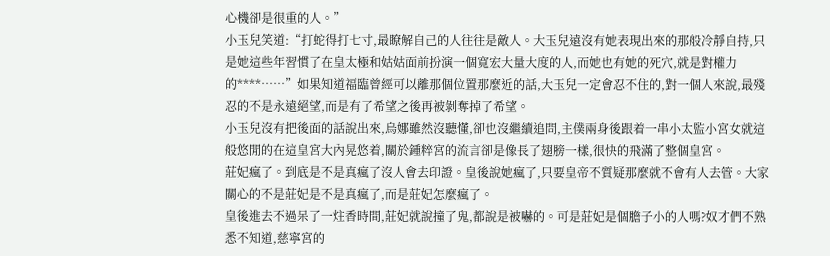心機卻是很重的人。”
小玉兒笑道:“打蛇得打七寸,最瞭解自己的人往往是敵人。大玉兒遠沒有她表現出來的那般冷靜自持,只是她這些年習慣了在皇太極和姑姑面前扮演一個寬宏大量大度的人,而她也有她的死穴,就是對權力的****……”如果知道福臨曾經可以離那個位置那麼近的話,大玉兒一定會忍不住的,對一個人來說,最殘忍的不是永遠絕望,而是有了希望之後再被剝奪掉了希望。
小玉兒沒有把後面的話說出來,烏娜雖然沒聽懂,卻也沒繼續追問,主僕兩身後跟着一串小太監小宮女就這般悠閒的在這皇宮大內晃悠着,關於鍾粹宮的流言卻是像長了翅膀一樣,很快的飛滿了整個皇宮。
莊妃瘋了。到底是不是真瘋了沒人會去印證。皇後說她瘋了,只要皇帝不質疑那麼就不會有人去管。大家關心的不是莊妃是不是真瘋了,而是莊妃怎麼瘋了。
皇後進去不過呆了一炷香時間,莊妃就說撞了鬼,都說是被嚇的。可是莊妃是個膽子小的人嗎?奴才們不熟悉不知道,慈寧宮的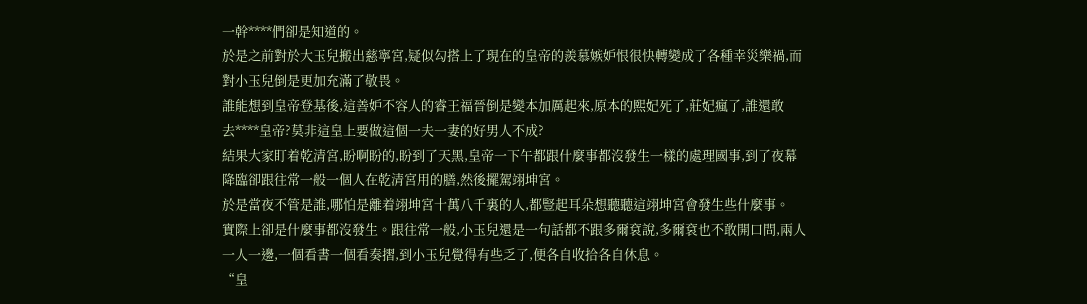一幹****們卻是知道的。
於是之前對於大玉兒搬出慈寧宮,疑似勾搭上了現在的皇帝的羨慕嫉妒恨很快轉變成了各種幸災樂禍,而對小玉兒倒是更加充滿了敬畏。
誰能想到皇帝登基後,這善妒不容人的睿王福晉倒是變本加厲起來,原本的熙妃死了,莊妃瘋了,誰還敢去****皇帝?莫非這皇上要做這個一夫一妻的好男人不成?
結果大家盯着乾清宮,盼啊盼的,盼到了天黑,皇帝一下午都跟什麼事都沒發生一樣的處理國事,到了夜幕降臨卻跟往常一般一個人在乾清宮用的膳,然後擺駕翊坤宮。
於是當夜不管是誰,哪怕是離着翊坤宮十萬八千裏的人,都豎起耳朵想聽聽這翊坤宮會發生些什麼事。
實際上卻是什麼事都沒發生。跟往常一般,小玉兒還是一句話都不跟多爾袞說,多爾袞也不敢開口問,兩人一人一邊,一個看書一個看奏摺,到小玉兒覺得有些乏了,便各自收拾各自休息。
“皇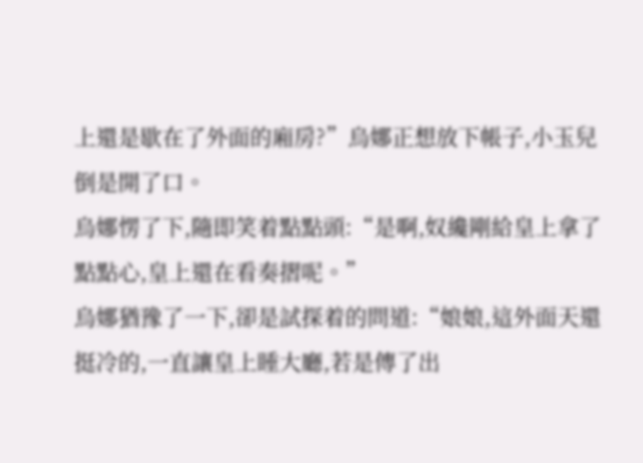上還是歇在了外面的廂房?”烏娜正想放下帳子,小玉兒倒是開了口。
烏娜愣了下,隨即笑着點點頭:“是啊,奴纔剛給皇上拿了點點心,皇上還在看奏摺呢。”
烏娜猶豫了一下,卻是試探着的問道:“娘娘,這外面天還挺冷的,一直讓皇上睡大廳,若是傳了出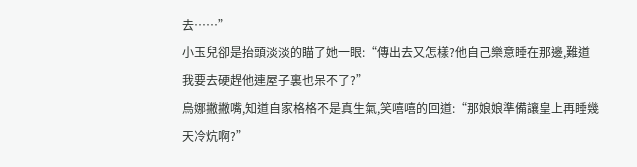去……”
小玉兒卻是抬頭淡淡的瞄了她一眼:“傳出去又怎樣?他自己樂意睡在那邊,難道我要去硬趕他連屋子裏也呆不了?”
烏娜撇撇嘴,知道自家格格不是真生氣,笑嘻嘻的回道:“那娘娘準備讓皇上再睡幾天冷炕啊?”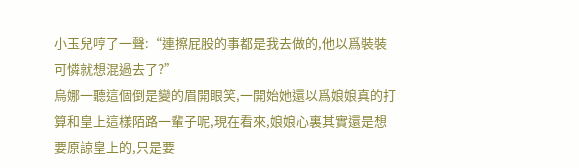小玉兒哼了一聲:“連擦屁股的事都是我去做的,他以爲裝裝可憐就想混過去了?”
烏娜一聽這個倒是變的眉開眼笑,一開始她還以爲娘娘真的打算和皇上這樣陌路一輩子呢,現在看來,娘娘心裏其實還是想要原諒皇上的,只是要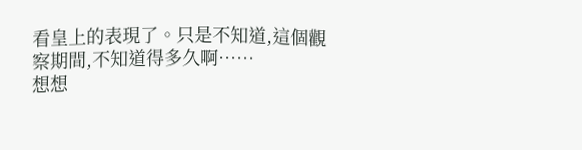看皇上的表現了。只是不知道,這個觀察期間,不知道得多久啊……
想想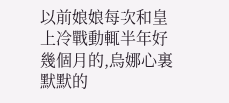以前娘娘每次和皇上冷戰動輒半年好幾個月的,烏娜心裏默默的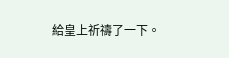給皇上祈禱了一下。